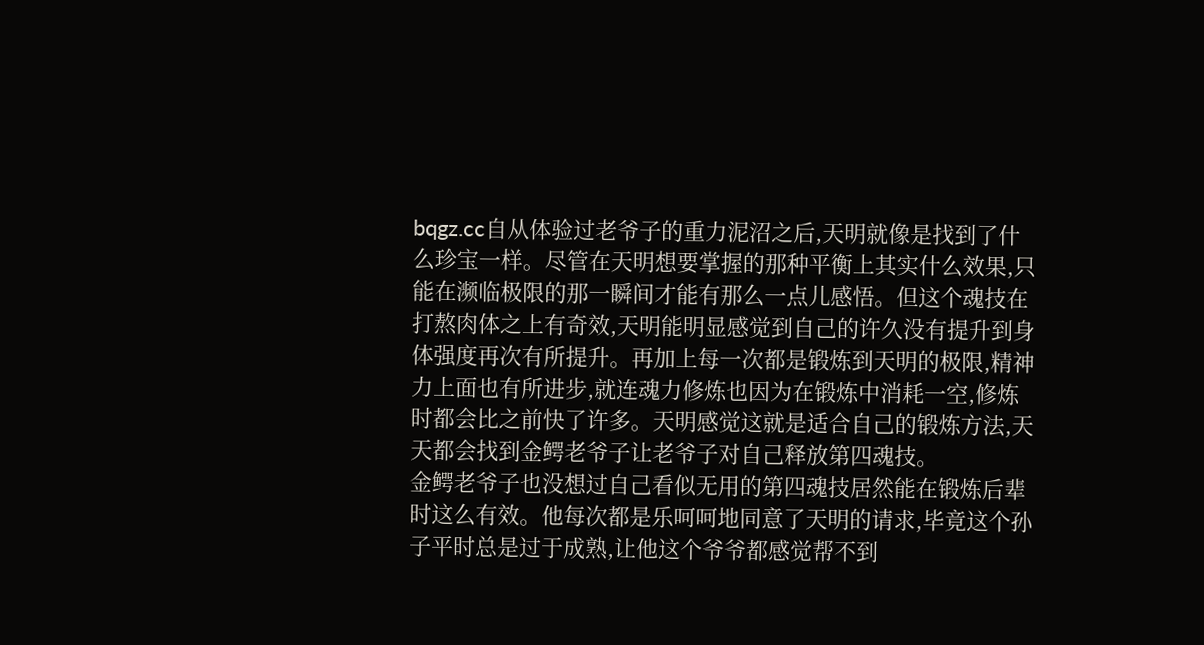bqgz.cc自从体验过老爷子的重力泥沼之后,天明就像是找到了什么珍宝一样。尽管在天明想要掌握的那种平衡上其实什么效果,只能在濒临极限的那一瞬间才能有那么一点儿感悟。但这个魂技在打熬肉体之上有奇效,天明能明显感觉到自己的许久没有提升到身体强度再次有所提升。再加上每一次都是锻炼到天明的极限,精神力上面也有所进步,就连魂力修炼也因为在锻炼中消耗一空,修炼时都会比之前快了许多。天明感觉这就是适合自己的锻炼方法,天天都会找到金鳄老爷子让老爷子对自己释放第四魂技。
金鳄老爷子也没想过自己看似无用的第四魂技居然能在锻炼后辈时这么有效。他每次都是乐呵呵地同意了天明的请求,毕竟这个孙子平时总是过于成熟,让他这个爷爷都感觉帮不到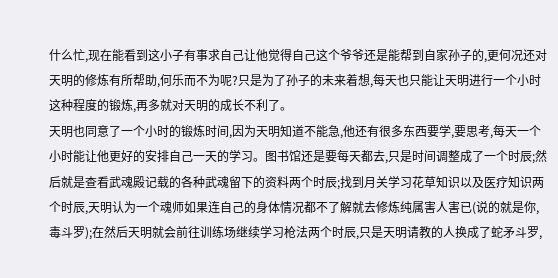什么忙,现在能看到这小子有事求自己让他觉得自己这个爷爷还是能帮到自家孙子的,更何况还对天明的修炼有所帮助,何乐而不为呢?只是为了孙子的未来着想,每天也只能让天明进行一个小时这种程度的锻炼,再多就对天明的成长不利了。
天明也同意了一个小时的锻炼时间,因为天明知道不能急,他还有很多东西要学,要思考,每天一个小时能让他更好的安排自己一天的学习。图书馆还是要每天都去,只是时间调整成了一个时辰;然后就是查看武魂殿记载的各种武魂留下的资料两个时辰;找到月关学习花草知识以及医疗知识两个时辰,天明认为一个魂师如果连自己的身体情况都不了解就去修炼纯属害人害已(说的就是你,毒斗罗);在然后天明就会前往训练场继续学习枪法两个时辰,只是天明请教的人换成了蛇矛斗罗,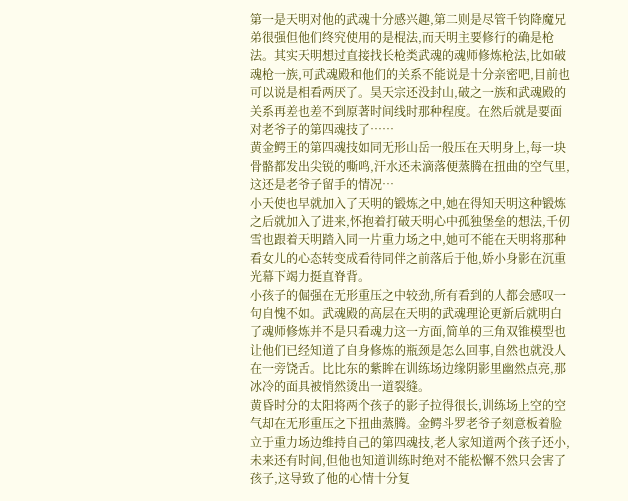第一是天明对他的武魂十分感兴趣,第二则是尽管千钧降魔兄弟很强但他们终究使用的是棍法,而天明主要修行的确是枪法。其实天明想过直接找长枪类武魂的魂师修炼枪法,比如破魂枪一族,可武魂殿和他们的关系不能说是十分亲密吧,目前也可以说是相看两厌了。昊天宗还没封山,破之一族和武魂殿的关系再差也差不到原著时间线时那种程度。在然后就是要面对老爷子的第四魂技了……
黄金鳄王的第四魂技如同无形山岳一般压在天明身上,每一块骨骼都发出尖锐的嘶鸣,汗水还未滴落便蒸腾在扭曲的空气里,这还是老爷子留手的情况…
小天使也早就加入了天明的锻炼之中,她在得知天明这种锻炼之后就加入了进来,怀抱着打破天明心中孤独堡垒的想法,千仞雪也跟着天明踏入同一片重力场之中,她可不能在天明将那种看女儿的心态转变成看待同伴之前落后于他,娇小身影在沉重光幕下竭力挺直脊背。
小孩子的倔强在无形重压之中较劲,所有看到的人都会感叹一句自愧不如。武魂殿的高层在天明的武魂理论更新后就明白了魂师修炼并不是只看魂力这一方面,简单的三角双锥模型也让他们已经知道了自身修炼的瓶颈是怎么回事,自然也就没人在一旁饶舌。比比东的紫眸在训练场边缘阴影里幽然点亮,那冰冷的面具被悄然烫出一道裂缝。
黄昏时分的太阳将两个孩子的影子拉得很长,训练场上空的空气却在无形重压之下扭曲蒸腾。金鳄斗罗老爷子刻意板着脸立于重力场边维持自己的第四魂技,老人家知道两个孩子还小,未来还有时间,但他也知道训练时绝对不能松懈不然只会害了孩子,这导致了他的心情十分复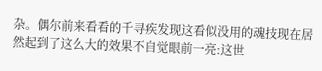杂。偶尔前来看看的千寻疾发现这看似没用的魂技现在居然起到了这么大的效果不自觉眼前一亮:这世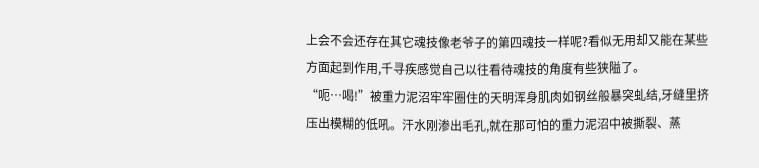上会不会还存在其它魂技像老爷子的第四魂技一样呢?看似无用却又能在某些方面起到作用,千寻疾感觉自己以往看待魂技的角度有些狭隘了。
“呃…喝!”被重力泥沼牢牢圈住的天明浑身肌肉如钢丝般暴突虬结,牙缝里挤压出模糊的低吼。汗水刚渗出毛孔,就在那可怕的重力泥沼中被撕裂、蒸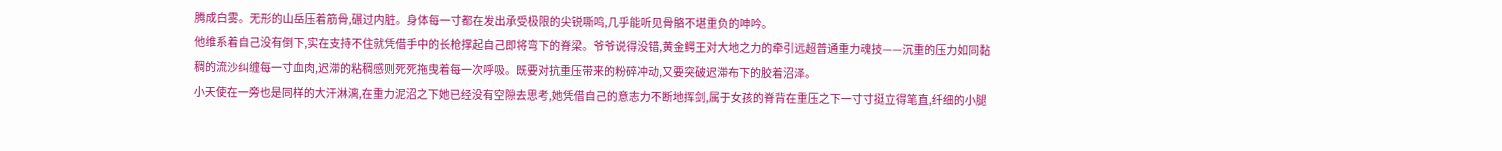腾成白雾。无形的山岳压着筋骨,碾过内脏。身体每一寸都在发出承受极限的尖锐嘶鸣,几乎能听见骨骼不堪重负的呻吟。
他维系着自己没有倒下,实在支持不住就凭借手中的长枪撑起自己即将弯下的脊梁。爷爷说得没错,黄金鳄王对大地之力的牵引远超普通重力魂技——沉重的压力如同黏稠的流沙纠缠每一寸血肉,迟滞的粘稠感则死死拖曳着每一次呼吸。既要对抗重压带来的粉碎冲动,又要突破迟滞布下的胶着沼泽。
小天使在一旁也是同样的大汗淋漓,在重力泥沼之下她已经没有空隙去思考,她凭借自己的意志力不断地挥剑,属于女孩的脊背在重压之下一寸寸挺立得笔直,纤细的小腿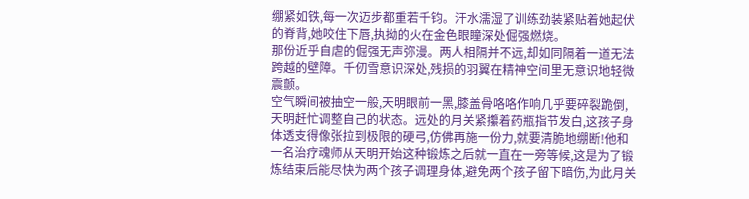绷紧如铁,每一次迈步都重若千钧。汗水濡湿了训练劲装紧贴着她起伏的脊背,她咬住下唇,执拗的火在金色眼瞳深处倔强燃烧。
那份近乎自虐的倔强无声弥漫。两人相隔并不远,却如同隔着一道无法跨越的壁障。千仞雪意识深处,残损的羽翼在精神空间里无意识地轻微震颤。
空气瞬间被抽空一般,天明眼前一黑,膝盖骨咯咯作响几乎要碎裂跪倒,天明赶忙调整自己的状态。远处的月关紧攥着药瓶指节发白,这孩子身体透支得像张拉到极限的硬弓,仿佛再施一份力,就要清脆地绷断!他和一名治疗魂师从天明开始这种锻炼之后就一直在一旁等候,这是为了锻炼结束后能尽快为两个孩子调理身体,避免两个孩子留下暗伤,为此月关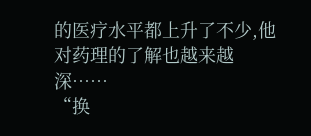的医疗水平都上升了不少,他对药理的了解也越来越深……
“换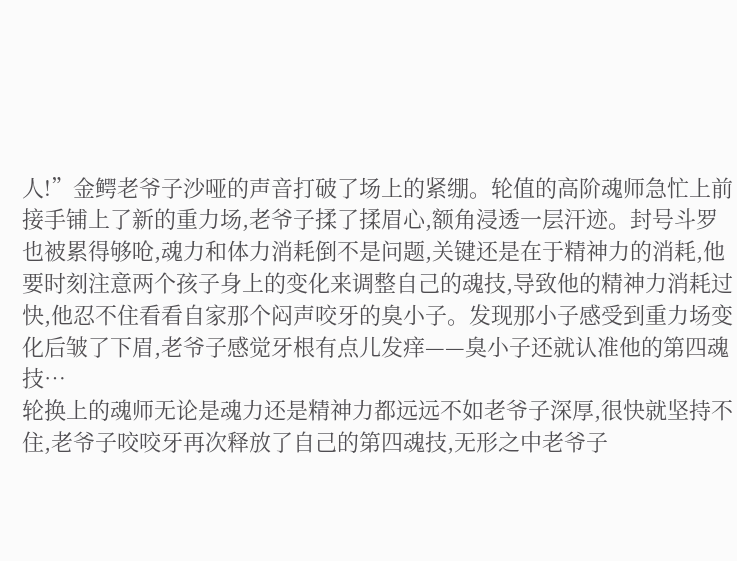人!”金鳄老爷子沙哑的声音打破了场上的紧绷。轮值的高阶魂师急忙上前接手铺上了新的重力场,老爷子揉了揉眉心,额角浸透一层汗迹。封号斗罗也被累得够呛,魂力和体力消耗倒不是问题,关键还是在于精神力的消耗,他要时刻注意两个孩子身上的变化来调整自己的魂技,导致他的精神力消耗过快,他忍不住看看自家那个闷声咬牙的臭小子。发现那小子感受到重力场变化后皱了下眉,老爷子感觉牙根有点儿发痒——臭小子还就认准他的第四魂技…
轮换上的魂师无论是魂力还是精神力都远远不如老爷子深厚,很快就坚持不住,老爷子咬咬牙再次释放了自己的第四魂技,无形之中老爷子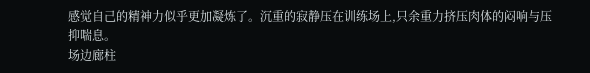感觉自己的精神力似乎更加凝炼了。沉重的寂静压在训练场上,只余重力挤压肉体的闷响与压抑喘息。
场边廊柱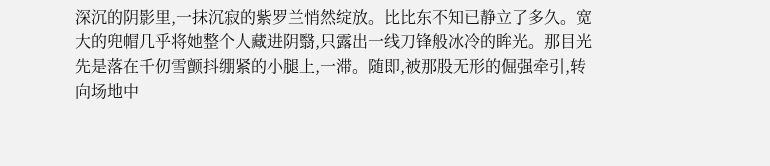深沉的阴影里,一抹沉寂的紫罗兰悄然绽放。比比东不知已静立了多久。宽大的兜帽几乎将她整个人藏进阴翳,只露出一线刀锋般冰冷的眸光。那目光先是落在千仞雪颤抖绷紧的小腿上,一滞。随即,被那股无形的倔强牵引,转向场地中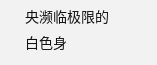央濒临极限的白色身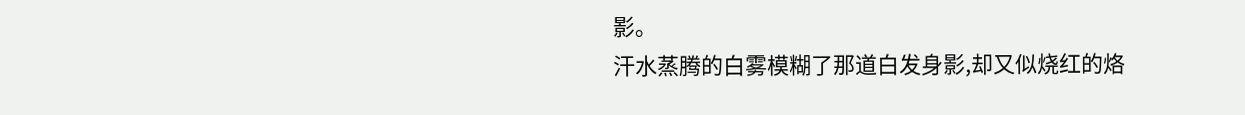影。
汗水蒸腾的白雾模糊了那道白发身影,却又似烧红的烙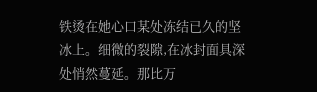铁烫在她心口某处冻结已久的坚冰上。细微的裂隙,在冰封面具深处悄然蔓延。那比万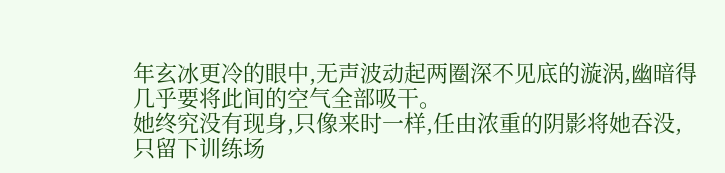年玄冰更冷的眼中,无声波动起两圈深不见底的漩涡,幽暗得几乎要将此间的空气全部吸干。
她终究没有现身,只像来时一样,任由浓重的阴影将她吞没,只留下训练场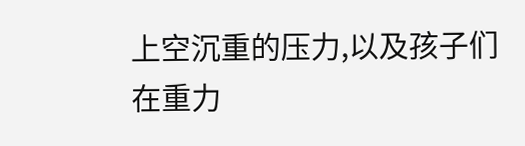上空沉重的压力,以及孩子们在重力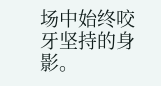场中始终咬牙坚持的身影。